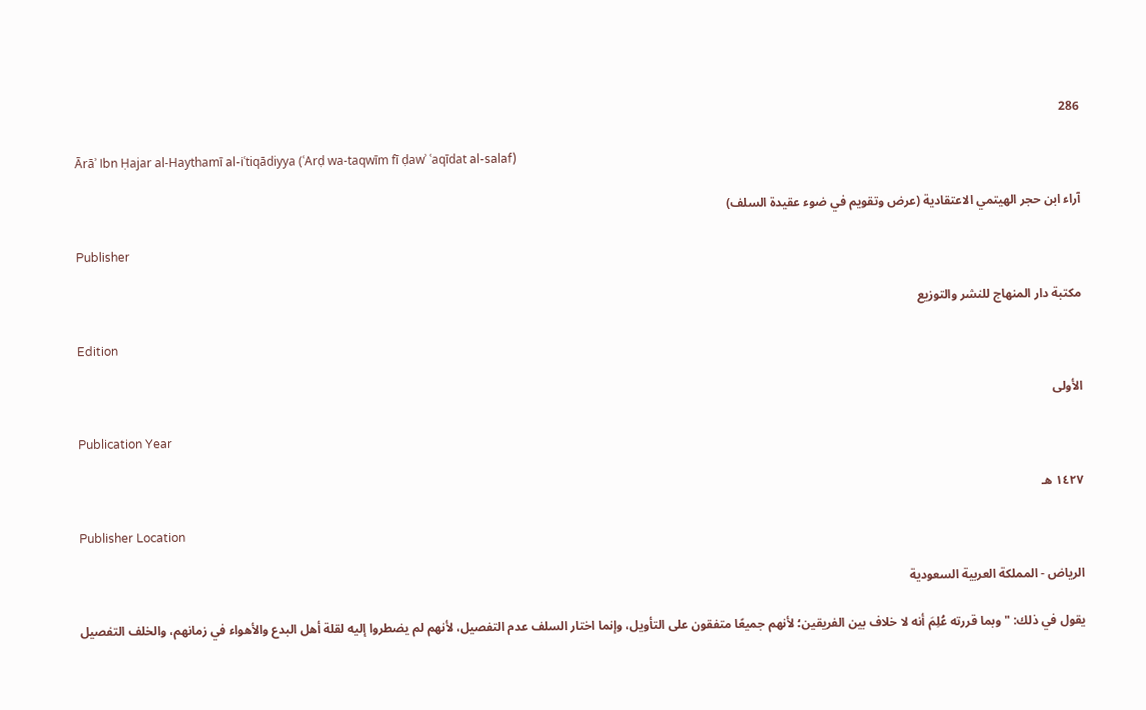286

Ārāʾ Ibn Ḥajar al-Haythamī al-iʿtiqādiyya (ʿArḍ wa-taqwīm fī ḍawʾ ʿaqīdat al-salaf)

آراء ابن حجر الهيتمي الاعتقادية (عرض وتقويم في ضوء عقيدة السلف)

Publisher

مكتبة دار المنهاج للنشر والتوزيع

Edition

الأولى

Publication Year

١٤٢٧ هـ

Publisher Location

الرياض - المملكة العربية السعودية

يقول في ذلك: "وبما قررته عُلِمَ أنه لا خلاف بين الفريقين؛ لأنهم جميعًا متفقون على التأويل، وإنما اختار السلف عدم التفصيل، لأنهم لم يضطروا إليه لقلة أهل البدع والأهواء في زمانهم، والخلف التفصيل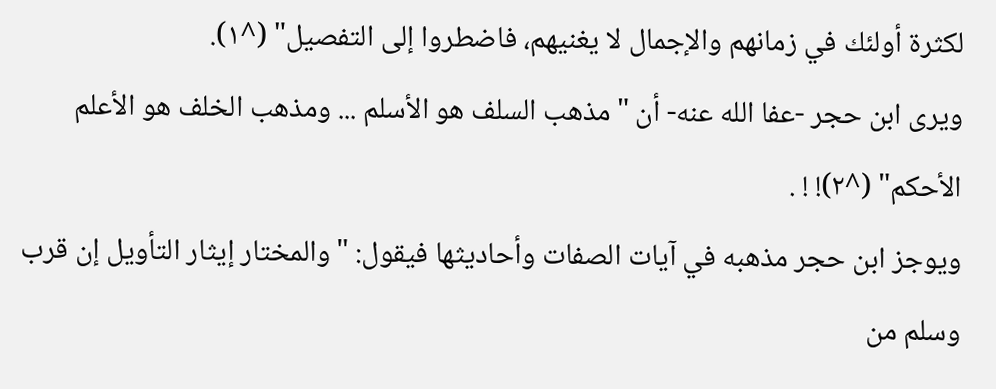لكثرة أولئك في زمانهم والإجمال لا يغنيهم، فاضطروا إلى التفصيل" (^١).
ويرى ابن حجر -عفا الله عنه- أن "مذهب السلف هو الأسلم ... ومذهب الخلف هو الأعلم الأحكم" (^٢)! ! .
ويوجز ابن حجر مذهبه في آيات الصفات وأحاديثها فيقول: "والمختار إيثار التأويل إن قرب وسلم من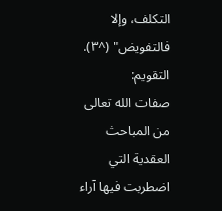التكلف، وإلا فالتفويض" (^٣).
التقويم:
صفات الله تعالى من المباحث العقدية التي اضطربت فيها آراء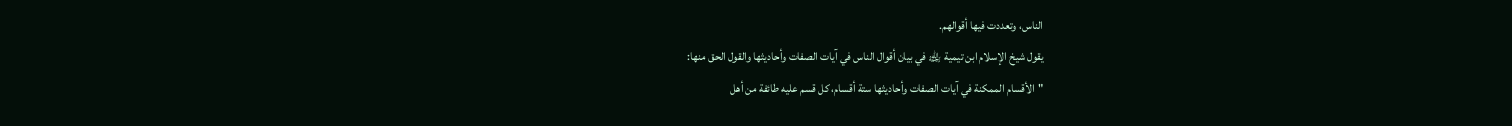الناس، وتعددت فيها أقوالهم.
يقول شيخ الإسلام ابن تيمية ﵀ في بيان أقوال الناس في آيات الصفات وأحاديثها والقول الحق منها:
"الأقسام الممكنة في آيات الصفات وأحاديثها ستة أقسام، كل قسم عليه طائفة من أهل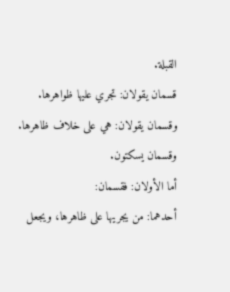القبلة.
قسمان يقولان: تجري عليها ظواهرها.
وقسمان يقولان: هي على خلاف ظاهرها.
وقسمان يسكتون.
أما الأولان: فقسمان:
أحدهما: من يجريها على ظاهرها، ويجعل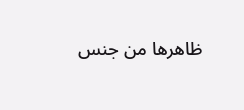ظاهرها من جنس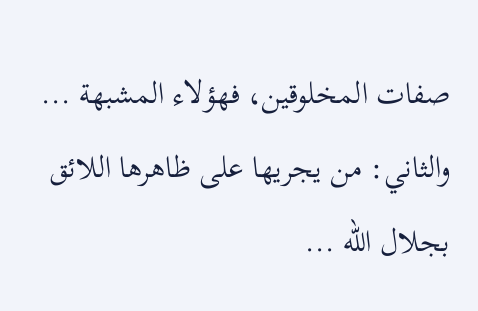صفات المخلوقين، فهؤلاء المشبهة ...
والثاني: من يجريها على ظاهرها اللائق بجلال الله ...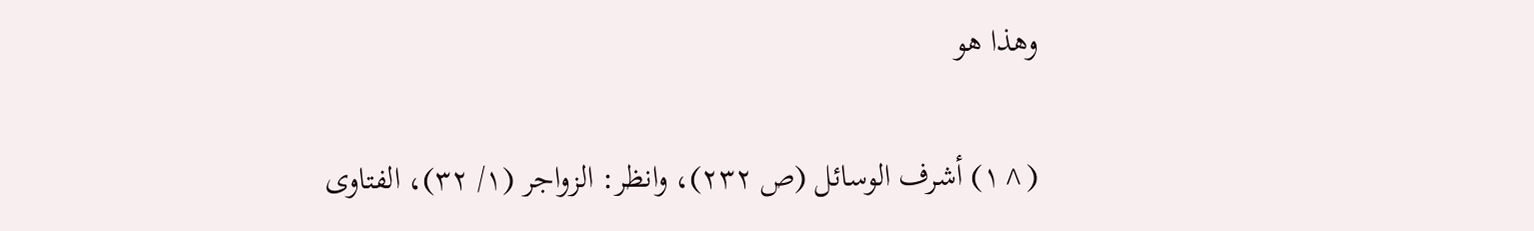وهذا هو

(^١) أشرف الوسائل (ص ٢٣٢)، وانظر: الزواجر (١/ ٣٢)، الفتاوى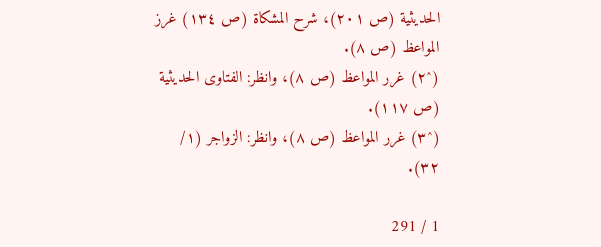الحديثية (ص ٢٠١)، شرح المشكاة (ص ١٣٤) غرز المواعظ (ص ٨).
(^٢) غرر المواعظ (ص ٨)، وانظر: الفتاوى الحديثية (ص ١١٧).
(^٣) غرر المواعظ (ص ٨)، وانظر: الزواجر (١/ ٣٢).

1 / 291